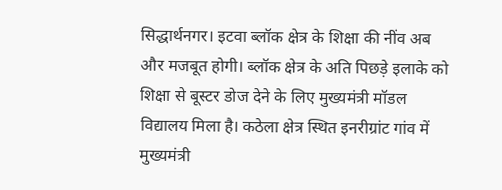सिद्धार्थनगर। इटवा ब्लॉक क्षेत्र के शिक्षा की नींव अब और मजबूत होगी। ब्लॉक क्षेत्र के अति पिछड़े इलाके को शिक्षा से बूस्टर डोज देने के लिए मुख्यमंत्री मॉडल विद्यालय मिला है। कठेला क्षेत्र स्थित इनरीग्रांट गांव में मुख्यमंत्री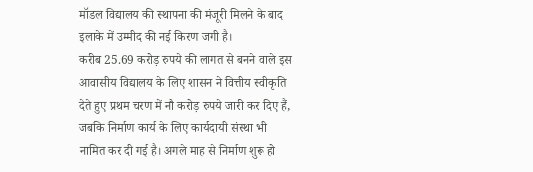मॉडल विद्यालय की स्थापना की मंजूरी मिलने के बाद इलाके में उम्मीद की नई किरण जगी है।
करीब 25.69 करोड़ रुपये की लागत से बनने वाले इस आवासीय विद्यालय के लिए शासन ने वित्तीय स्वीकृति देते हुए प्रथम चरण में नौ करोड़ रुपये जारी कर दिए हैं, जबकि निर्माण कार्य के लिए कार्यदायी संस्था भी नामित कर दी गई है। अगले माह से निर्माण शुरू हो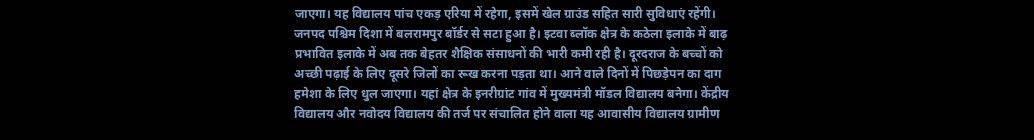जाएगा। यह विद्यालय पांच एकड़ एरिया में रहेगा, इसमें खेल ग्राउंड सहित सारी सुविधाएं रहेंगी।
जनपद पश्चिम दिशा में बलरामपुर बॉर्डर से सटा हुआ है। इटवा ब्लॉक क्षेत्र के कठेला इलाके में बाढ़ प्रभावित इलाके में अब तक बेहतर शैक्षिक संसाधनों की भारी कमी रही है। दूरदराज के बच्चों को अच्छी पढ़ाई के लिए दूसरे जिलों का रूख करना पड़ता था। आने वाले दिनों में पिछड़ेपन का दाग हमेशा के लिए धुल जाएगा। यहां क्षेत्र के इनरीग्रांट गांव में मुख्यमंत्री मॉडल विद्यालय बनेगा। केंद्रीय विद्यालय और नवोदय विद्यालय की तर्ज पर संचालित होने वाला यह आवासीय विद्यालय ग्रामीण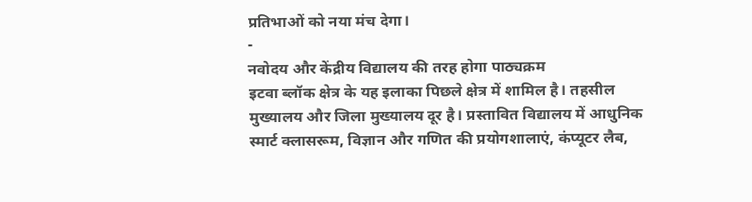प्रतिभाओं को नया मंच देगा।
-
नवोदय और केंद्रीय विद्यालय की तरह होगा पाठ्यक्रम
इटवा ब्लॉक क्षेत्र के यह इलाका पिछले क्षेत्र में शामिल है। तहसील मुख्यालय और जिला मुख्यालय दूर है। प्रस्तावित विद्यालय में आधुनिक स्मार्ट क्लासरूम, विज्ञान और गणित की प्रयोगशालाएं, कंप्यूटर लैब,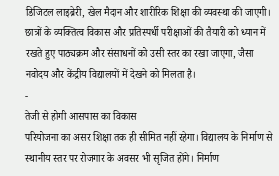डिजिटल लाइब्रेरी, खेल मैदान और शारीरिक शिक्षा की व्यवस्था की जाएगी। छात्रों के व्यक्तित्व विकास और प्रतिस्पर्धी परीक्षाओं की तैयारी को ध्यान में रखते हुए पाठ्यक्रम और संसाधनों को उसी स्तर का रखा जाएगा, जैसा नवोदय और केंद्रीय विद्यालयों में देखने को मिलता है।
-
तेजी से होगी आसपास का विकास
परियोजना का असर शिक्षा तक ही सीमित नहीं रहेगा। विद्यालय के निर्माण से स्थानीय स्तर पर रोजगार के अवसर भी सृजित होंगे। निर्माण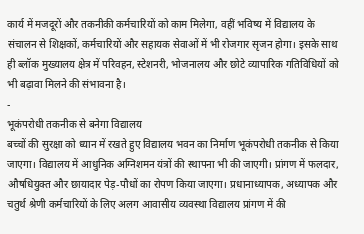कार्य में मजदूरों और तकनीकी कर्मचारियों को काम मिलेगा, वहीं भविष्य में विद्यालय के संचालन से शिक्षकों, कर्मचारियों और सहायक सेवाओं में भी रोजगार सृजन होगा। इसके साथ ही ब्लॉक मुख्यालय क्षेत्र में परिवहन, स्टेशनरी, भोजनालय और छोटे व्यापारिक गतिविधियों को भी बढ़ावा मिलने की संभावना है।
-
भूकंपरोधी तकनीक से बनेगा विद्यालय
बच्चों की सुरक्षा को ध्यान में रखते हुए विद्यालय भवन का निर्माण भूकंपरोधी तकनीक से किया जाएगा। विद्यालय में आधुनिक अग्निशमन यंत्रों की स्थापना भी की जाएगी। प्रांगण में फलदार, औषधियुक्त और छायादार पेड़-पौधों का रोपण किया जाएगा। प्रधानाध्यापक, अध्यापक और चतुर्थ श्रेणी कर्मचारियों के लिए अलग आवासीय व्यवस्था विद्यालय प्रांगण में की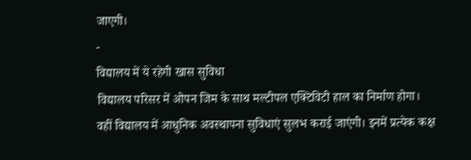जाएगी।
-
विद्यालय में ये रहेगी खास सुविधा
विद्यालय परिसर में ओपन जिम के साथ मल्टीपल एक्टिविटी हाल का निर्माण होगा। वहीं विद्यालय में आधुनिक अवस्थापना सुविधाएं सुलभ कराई जाएंगी। इनमें प्रत्येक कक्ष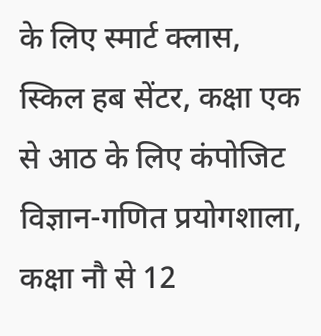के लिए स्मार्ट क्लास, स्किल हब सेंटर, कक्षा एक से आठ के लिए कंपोजिट विज्ञान-गणित प्रयोगशाला, कक्षा नौ से 12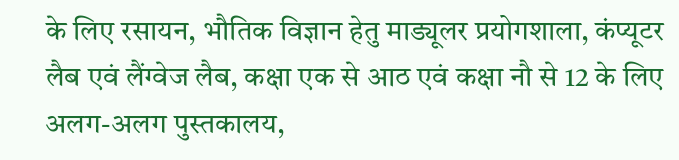के लिए रसायन, भौतिक विज्ञान हेतु माड्यूलर प्रयोगशाला, कंप्यूटर लैब एवं लैंग्वेज लैब, कक्षा एक से आठ एवं कक्षा नौ से 12 के लिए अलग-अलग पुस्तकालय,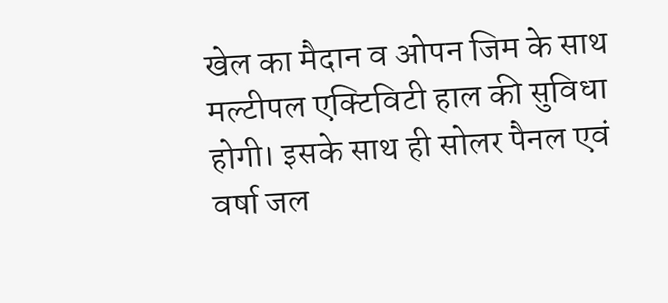खेल का मैदान व ओपन जिम के साथ मल्टीपल एक्टिविटी हाल की सुविधा होगी। इसके साथ ही सोलर पैनल एवं वर्षा जल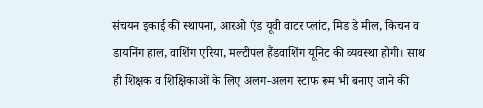संचयन इकाई की स्थापना, आरओ एंड यूवी वाटर प्लांट, मिड डे मील, किचन व डायनिंग हाल, वाशिंग एरिया, मल्टीपल हैंडवाशिंग यूनिट की व्यवस्था होगी। साथ ही शिक्षक व शिक्षिकाओं के लिए अलग-अलग स्टाफ रूम भी बनाए जाने की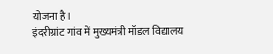योजना है।
इंदरीग्रांट गांव में मुख्यमंत्री मॉडल विद्यालय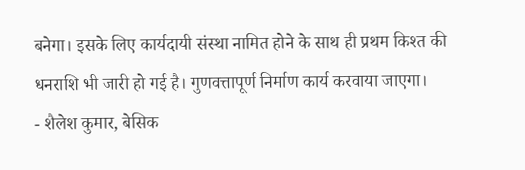बनेगा। इसके लिए कार्यदायी संस्था नामित होने के साथ ही प्रथम किश्त की धनराशि भी जारी हो गई है। गुणवत्तापूर्ण निर्माण कार्य करवाया जाएगा।
- शैलेश कुमार, बेसिक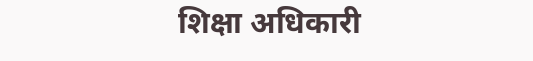शिक्षा अधिकारी